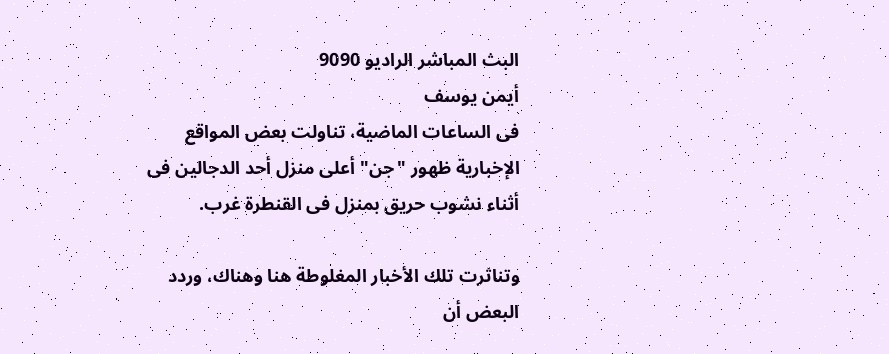البث المباشر الراديو 9090
أيمن يوسف
فى الساعات الماضية، تناولت بعض المواقع الإخبارية ظهور "جن" أعلى منزل أحد الدجالين فى أثناء نشوب حريق بمنزل فى القنطرة غرب.

وتناثرت تلك الأخبار المغلوطة هنا وهناك، وردد البعض أن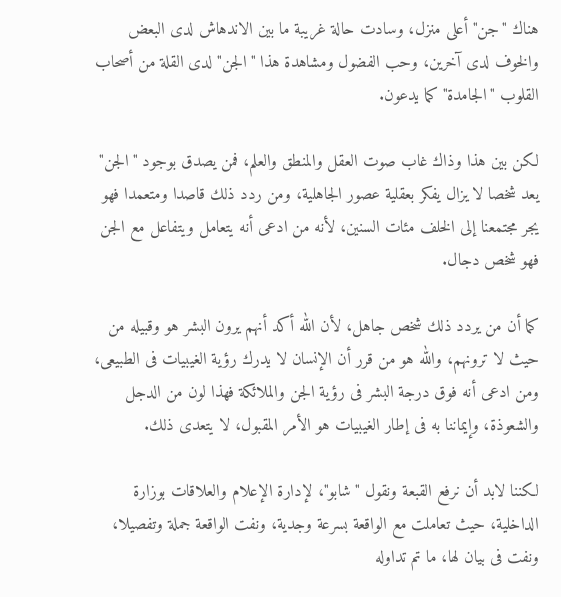هناك "جن" أعلى منزل، وسادت حالة غريبة ما بين الاندهاش لدى البعض والخوف لدى آخرين، وحب الفضول ومشاهدة هذا "الجن" لدى القلة من أصحاب القلوب "الجامدة" كما يدعون.

لكن بين هذا وذاك غاب صوت العقل والمنطق والعلم، فمن يصدق بوجود "الجن" يعد شخصا لا يزال يفكر بعقلية عصور الجاهلية، ومن ردد ذلك قاصدا ومتعمدا فهو يجر مجتمعنا إلى الخلف مئات السنين، لأنه من ادعى أنه يتعامل ويتفاعل مع الجن فهو شخص دجال.

كما أن من يردد ذلك شخص جاهل، لأن الله أكد أنهم يرون البشر هو وقبيله من حيث لا ترونهم، والله هو من قرر أن الإنسان لا يدرك رؤية الغيبيات فى الطبيعى، ومن ادعى أنه فوق درجة البشر فى رؤية الجن والملائكة فهذا لون من الدجل والشعوذة، وإيماننا به فى إطار الغيبيات هو الأمر المقبول، لا يتعدى ذلك.

لكننا لابد أن نرفع القبعة ونقول "شابو"، لإدارة الإعلام والعلاقات بوزارة الداخلية، حيث تعاملت مع الواقعة بسرعة وجدية، ونفت الواقعة جملة وتفصيلا، ونفت فى بيان لها، ما تم تداوله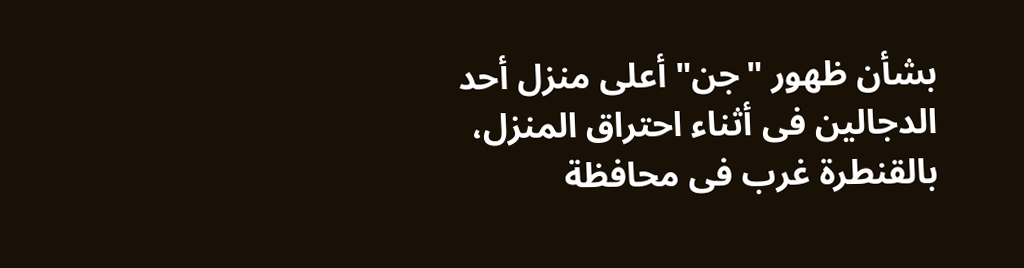بشأن ظهور "جن" أعلى منزل أحد الدجالين فى أثناء احتراق المنزل، بالقنطرة غرب فى محافظة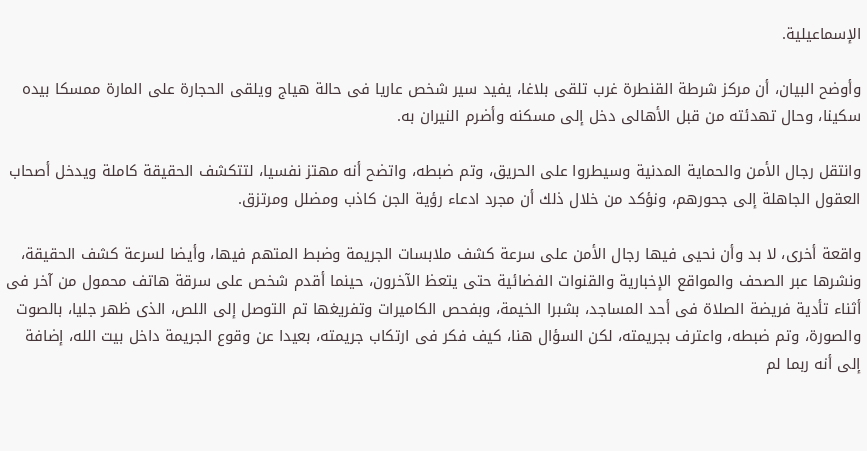الإسماعيلية.

وأوضح البيان، أن مركز شرطة القنطرة غرب تلقى بلاغا، يفيد سير شخص عاريا فى حالة هياج ويلقى الحجارة على المارة ممسكا بيده سكينا، وحال تهدئته من قبل الأهالى دخل إلى مسكنه وأضرم النيران به.

وانتقل رجال الأمن والحماية المدنية وسيطروا على الحريق، وتم ضبطه، واتضح أنه مهتز نفسيا، لتتكشف الحقيقة كاملة ويدخل أصحاب العقول الجاهلة إلى جحورهم، ونؤكد من خلال ذلك أن مجرد ادعاء رؤية الجن كاذب ومضلل ومرتزق.

واقعة أخرى، لا بد وأن نحيى فيها رجال الأمن على سرعة كشف ملابسات الجريمة وضبط المتهم فيها، وأيضا لسرعة كشف الحقيقة، ونشرها عبر الصحف والمواقع الإخبارية والقنوات الفضائية حتى يتعظ الآخرون، حينما أقدم شخص على سرقة هاتف محمول من آخر فى أثناء تأدية فريضة الصلاة فى أحد المساجد، بشبرا الخيمة، وبفحص الكاميرات وتفريغها تم التوصل إلى اللص، الذى ظهر جليا، بالصوت والصورة، وتم ضبطه، واعترف بجريمته، لكن السؤال هنا، كيف فكر فى ارتكاب جريمته، بعيدا عن وقوع الجريمة داخل بيت الله، إضافة إلى أنه ربما لم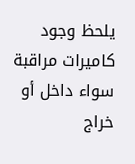يلحظ وجود كاميرات مراقبة سواء داخل أو خراج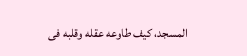المسجد، كيف طاوعه عقله وقلبه فى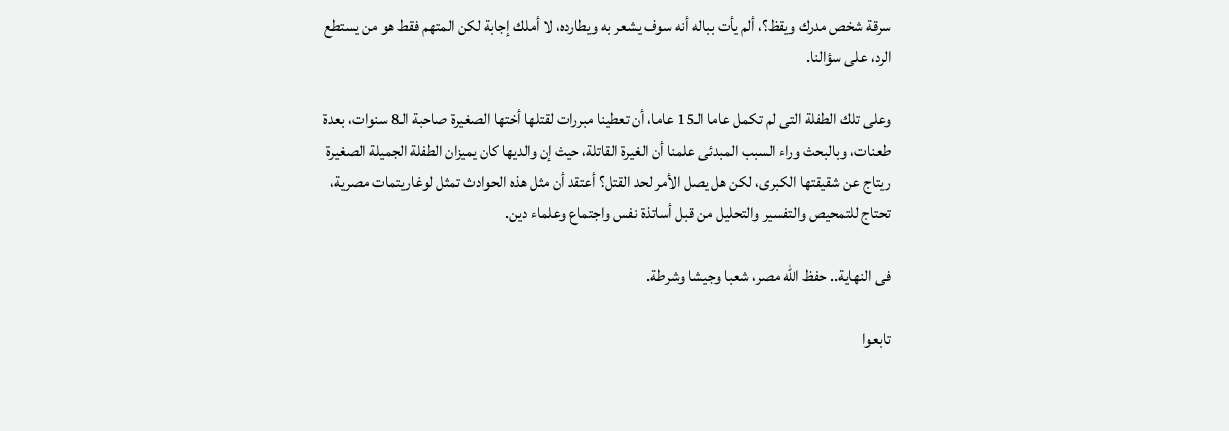سرقة شخص مدرك ويقظ؟، ألم يأت بباله أنه سوف يشعر به ويطارده، لا أملك إجابة لكن المتهم فقط هو من يستطع الرد، على سؤالنا.

وعلى تلك الطفلة التى لم تكمل عاما الـ15 عاما، أن تعطينا مبررات لقتلها أختها الصغيرة صاحبة الـ8 سنوات، بعدة طعنات، وبالبحث وراء السبب المبدئى علمنا أن الغيرة القاتلة، حيث إن والديها كان يميزان الطفلة الجميلة الصغيرة ريتاج عن شقيقتها الكبرى، لكن هل يصل الأمر لحد القتل؟ أعتقد أن مثل هذه الحوادث تمثل لوغاريتمات مصرية، تحتاج للتمحيص والتفسير والتحليل من قبل أساتذة نفس واجتماع وعلماء دين.

فى النهاية.. حفظ الله مصر، شعبا وجيشا وشرطة.

تابعوا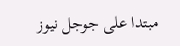مبتدا على جوجل نيوز